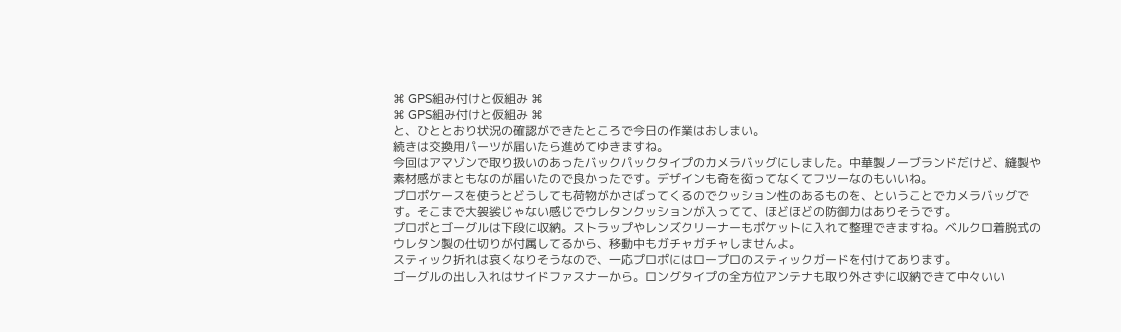⌘ GPS組み付けと仮組み ⌘
⌘ GPS組み付けと仮組み ⌘
と、ひととおり状況の確認ができたところで今日の作業はおしまい。
続きは交換用パーツが届いたら進めてゆきますね。
今回はアマゾンで取り扱いのあったバックパックタイプのカメラバッグにしました。中華製ノーブランドだけど、縫製や素材感がまともなのが届いたので良かったです。デザインも奇を衒ってなくてフツーなのもいいね。
プロポケースを使うとどうしても荷物がかさばってくるのでクッション性のあるものを、ということでカメラバッグです。そこまで大袈裟じゃない感じでウレタンクッションが入ってて、ほどほどの防御力はありそうです。
プロポとゴーグルは下段に収納。ストラップやレンズクリーナーもポケットに入れて整理できますね。ベルクロ着脱式のウレタン製の仕切りが付属してるから、移動中もガチャガチャしませんよ。
スティック折れは哀くなりそうなので、一応プロポにはロープロのスティックガードを付けてあります。
ゴーグルの出し入れはサイドファスナーから。ロングタイプの全方位アンテナも取り外さずに収納できて中々いい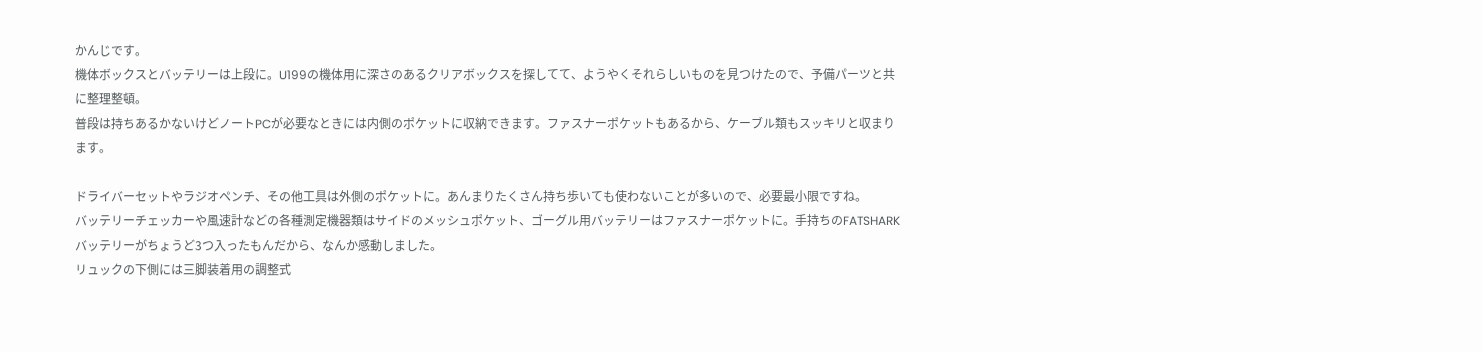かんじです。
機体ボックスとバッテリーは上段に。U199の機体用に深さのあるクリアボックスを探してて、ようやくそれらしいものを見つけたので、予備パーツと共に整理整頓。
普段は持ちあるかないけどノートPCが必要なときには内側のポケットに収納できます。ファスナーポケットもあるから、ケーブル類もスッキリと収まります。

ドライバーセットやラジオペンチ、その他工具は外側のポケットに。あんまりたくさん持ち歩いても使わないことが多いので、必要最小限ですね。
バッテリーチェッカーや風速計などの各種測定機器類はサイドのメッシュポケット、ゴーグル用バッテリーはファスナーポケットに。手持ちのFATSHARKバッテリーがちょうど3つ入ったもんだから、なんか感動しました。
リュックの下側には三脚装着用の調整式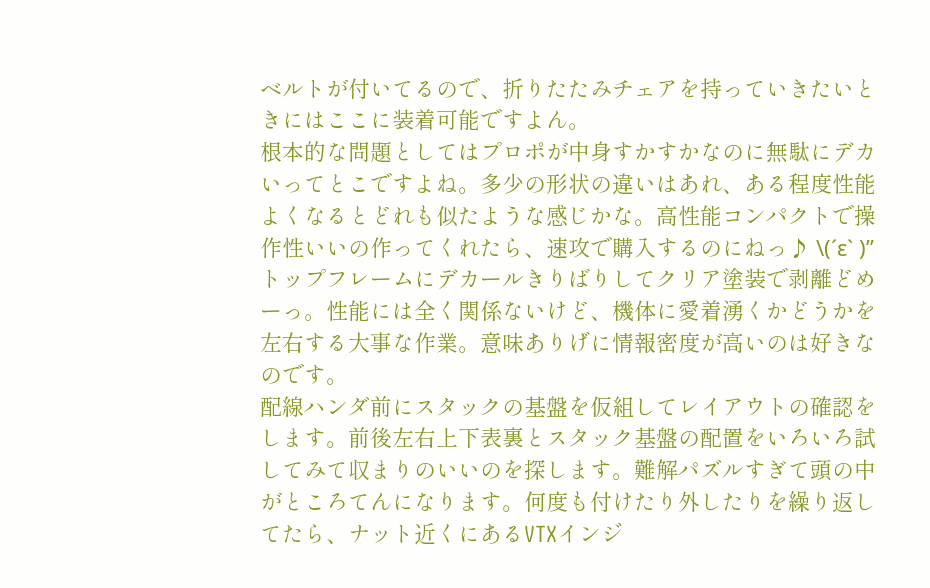ベルトが付いてるので、折りたたみチェアを持っていきたいときにはここに装着可能ですよん。
根本的な問題としてはプロポが中身すかすかなのに無駄にデカいってとこですよね。多少の形状の違いはあれ、ある程度性能よくなるとどれも似たような感じかな。高性能コンパクトで操作性いいの作ってくれたら、速攻で購入するのにねっ♪ \(´ε` )”
トップフレームにデカールきりばりしてクリア塗装で剥離どめーっ。性能には全く関係ないけど、機体に愛着湧くかどうかを左右する大事な作業。意味ありげに情報密度が高いのは好きなのです。
配線ハンダ前にスタックの基盤を仮組してレイアウトの確認をします。前後左右上下表裏とスタック基盤の配置をいろいろ試してみて収まりのいいのを探します。難解パズルすぎて頭の中がところてんになります。何度も付けたり外したりを繰り返してたら、ナット近くにあるVTXインジ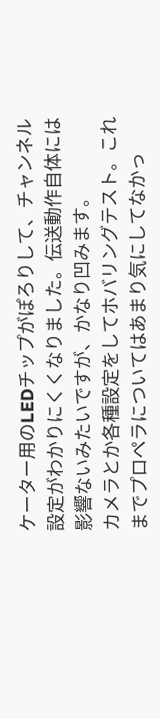ケーター用のLEDチップがぽろりして、チャンネル設定がわかりにくくなりました。伝送動作自体には影響ないみたいですが、かなり凹みます。
カメラとか各種設定をしてホバリングテスト。これまでプロペラについてはあまり気にしてなかっ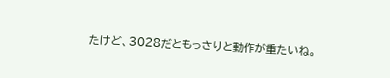たけど、3028だともっさりと動作が重たいね。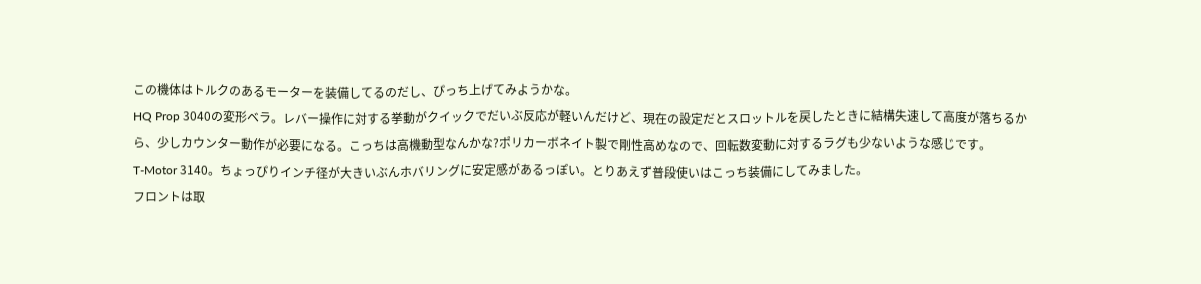この機体はトルクのあるモーターを装備してるのだし、ぴっち上げてみようかな。
HQ Prop 3040の変形ベラ。レバー操作に対する挙動がクイックでだいぶ反応が軽いんだけど、現在の設定だとスロットルを戻したときに結構失速して高度が落ちるから、少しカウンター動作が必要になる。こっちは高機動型なんかな?ポリカーボネイト製で剛性高めなので、回転数変動に対するラグも少ないような感じです。
T-Motor 3140。ちょっぴりインチ径が大きいぶんホバリングに安定感があるっぽい。とりあえず普段使いはこっち装備にしてみました。
フロントは取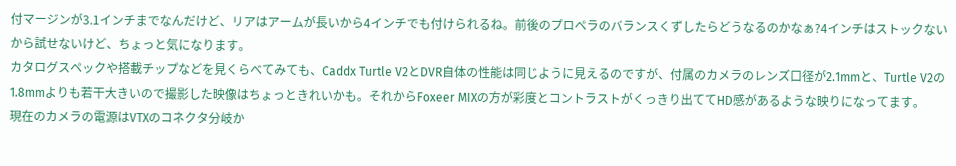付マージンが3.1インチまでなんだけど、リアはアームが長いから4インチでも付けられるね。前後のプロペラのバランスくずしたらどうなるのかなぁ?4インチはストックないから試せないけど、ちょっと気になります。
カタログスペックや搭載チップなどを見くらべてみても、Caddx Turtle V2とDVR自体の性能は同じように見えるのですが、付属のカメラのレンズ口径が2.1mmと、Turtle V2の1.8mmよりも若干大きいので撮影した映像はちょっときれいかも。それからFoxeer MIXの方が彩度とコントラストがくっきり出ててHD感があるような映りになってます。
現在のカメラの電源はVTXのコネクタ分岐か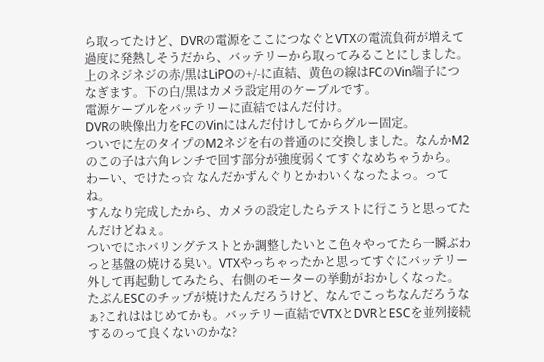ら取ってたけど、DVRの電源をここにつなぐとVTXの電流負荷が増えて過度に発熱しそうだから、バッテリーから取ってみることにしました。
上のネジネジの赤/黒はLiPOの+/-に直結、黄色の線はFCのVin端子につなぎます。下の白/黒はカメラ設定用のケーブルです。
電源ケーブルをバッテリーに直結ではんだ付け。
DVRの映像出力をFCのVinにはんだ付けしてからグルー固定。
ついでに左のタイプのM2ネジを右の普通のに交換しました。なんかM2のこの子は六角レンチで回す部分が強度弱くてすぐなめちゃうから。
わーい、でけたっ☆ なんだかずんぐりとかわいくなったよっ。ってね。
すんなり完成したから、カメラの設定したらテストに行こうと思ってたんだけどねぇ。
ついでにホバリングテストとか調整したいとこ色々やってたら一瞬ぶわっと基盤の焼ける臭い。VTXやっちゃったかと思ってすぐにバッテリー外して再起動してみたら、右側のモーターの挙動がおかしくなった。
たぶんESCのチップが焼けたんだろうけど、なんでこっちなんだろうなぁ?これははじめてかも。バッテリー直結でVTXとDVRとESCを並列接続するのって良くないのかな?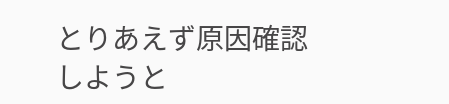とりあえず原因確認しようと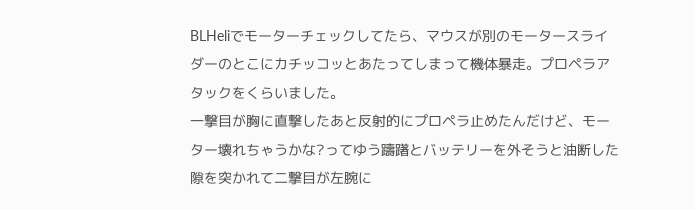BLHeliでモーターチェックしてたら、マウスが別のモータースライダーのとこにカチッコッとあたってしまって機体暴走。プロペラアタックをくらいました。
一撃目が胸に直撃したあと反射的にプロペラ止めたんだけど、モーター壊れちゃうかな?ってゆう躊躇とバッテリーを外そうと油断した隙を突かれて二撃目が左腕に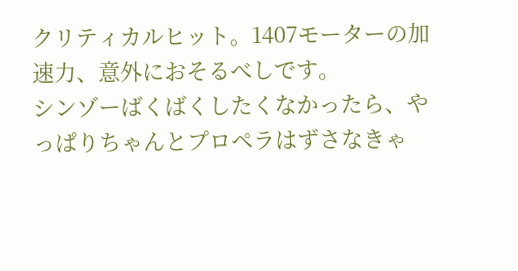クリティカルヒット。1407モーターの加速力、意外におそるべしです。
シンゾーばくばくしたくなかったら、やっぱりちゃんとプロペラはずさなきゃ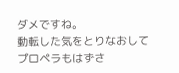ダメですね。
動転した気をとりなおしてプロペラもはずさ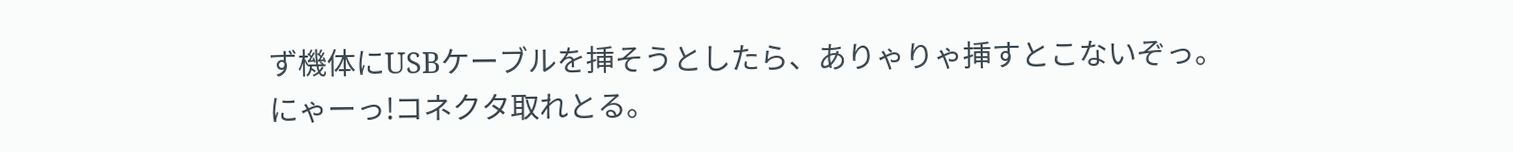ず機体にUSBケーブルを挿そうとしたら、ありゃりゃ挿すとこないぞっ。にゃーっ!コネクタ取れとる。